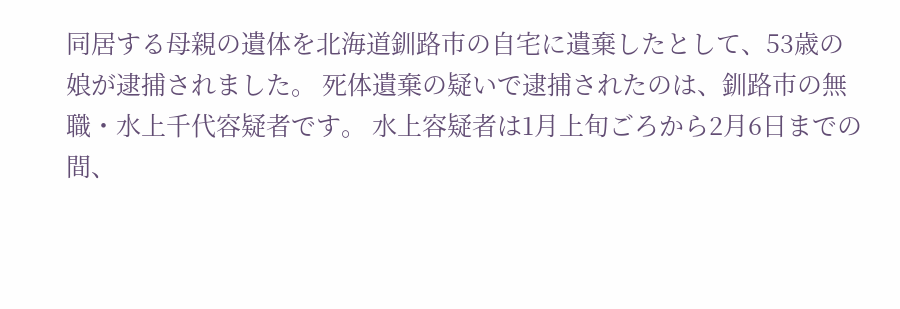同居する母親の遺体を北海道釧路市の自宅に遺棄したとして、53歳の娘が逮捕されました。 死体遺棄の疑いで逮捕されたのは、釧路市の無職・水上千代容疑者です。 水上容疑者は1月上旬ごろから2月6日までの間、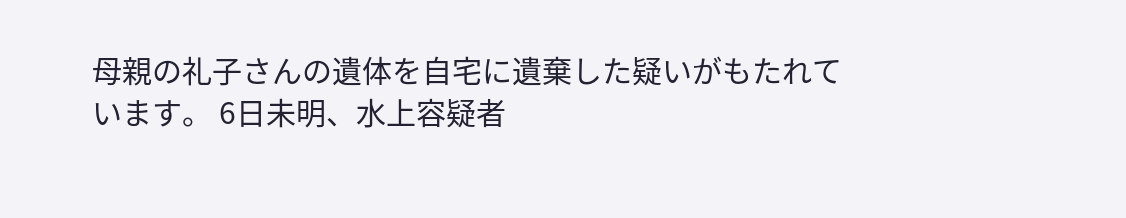母親の礼子さんの遺体を自宅に遺棄した疑いがもたれています。 6日未明、水上容疑者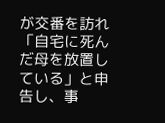が交番を訪れ「自宅に死んだ母を放置している」と申告し、事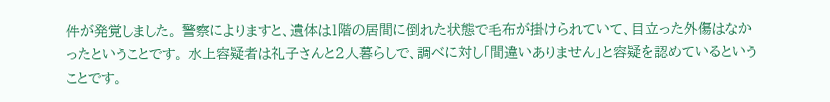件が発覚しました。 警察によりますと、遺体は1階の居間に倒れた状態で毛布が掛けられていて、目立った外傷はなかったということです。 水上容疑者は礼子さんと2人暮らしで、調べに対し「間違いありません」と容疑を認めているということです。